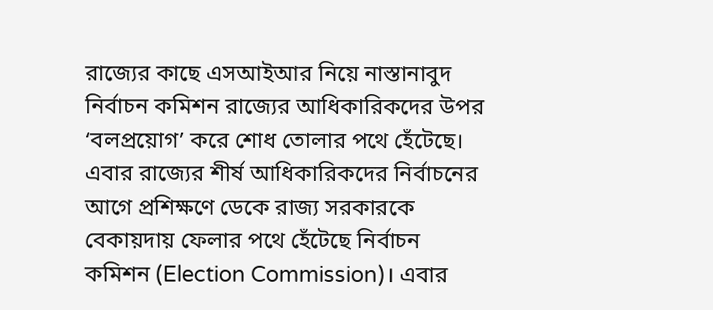রাজ্যের কাছে এসআইআর নিয়ে নাস্তানাবুদ নির্বাচন কমিশন রাজ্যের আধিকারিকদের উপর ‘বলপ্রয়োগ’ করে শোধ তোলার পথে হেঁটেছে। এবার রাজ্যের শীর্ষ আধিকারিকদের নির্বাচনের আগে প্রশিক্ষণে ডেকে রাজ্য সরকারকে বেকায়দায় ফেলার পথে হেঁটেছে নির্বাচন কমিশন (Election Commission)। এবার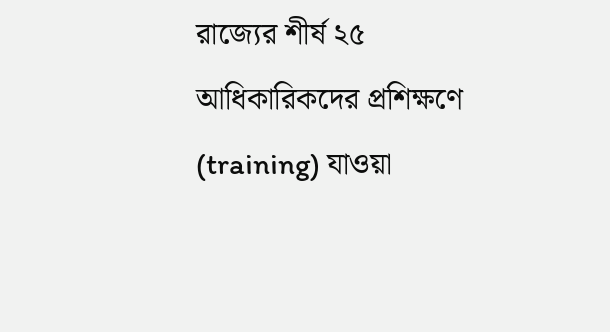রাজ্যের শীর্ষ ২৫ আধিকারিকদের প্রশিক্ষণে (training) যাওয়া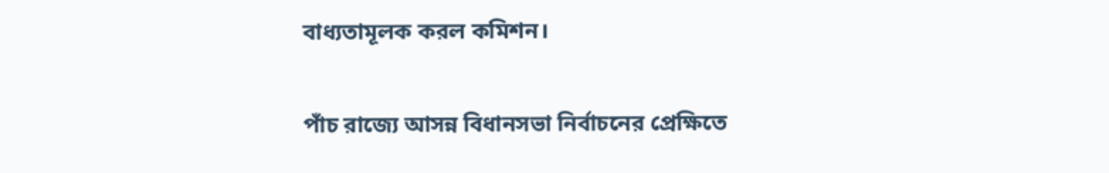বাধ্যতামূলক করল কমিশন।

পাঁচ রাজ্যে আসন্ন বিধানসভা নির্বাচনের প্রেক্ষিতে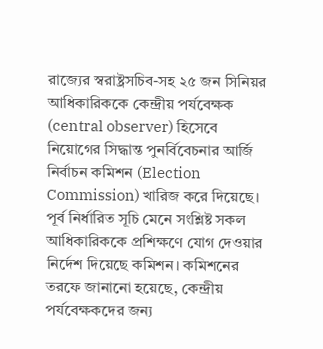রাজ্যের স্বরাষ্ট্রসচিব-সহ ২৫ জন সিনিয়র আধিকারিককে কেন্দ্রীয় পর্যবেক্ষক (central observer) হিসেবে নিয়োগের সিদ্ধান্ত পুনর্বিবেচনার আর্জি নির্বাচন কমিশন (Election Commission) খারিজ করে দিয়েছে। পূর্ব নির্ধারিত সূচি মেনে সংশ্লিষ্ট সকল আধিকারিককে প্রশিক্ষণে যোগ দেওয়ার নির্দেশ দিয়েছে কমিশন। কমিশনের তরফে জানানো হয়েছে, কেন্দ্রীয় পর্যবেক্ষকদের জন্য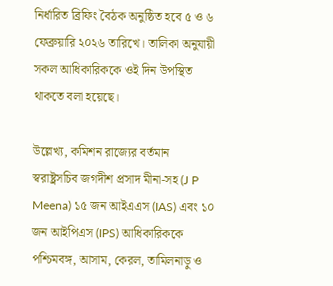নির্ধারিত ব্রিফিং বৈঠক অনুষ্ঠিত হবে ৫ ও ৬ ফেব্রুয়ারি ২০২৬ তারিখে। তালিকা অনুযায়ী সকল আধিকারিককে ওই দিন উপস্থিত থাকতে বলা হয়েছে।

উল্লেখ্য, কমিশন রাজ্যের বর্তমান স্বরাষ্ট্রসচিব জগদীশ প্রসাদ মীনা-সহ (J P Meena) ১৫ জন আইএএস (IAS) এবং ১০ জন আইপিএস (IPS) আধিকারিককে পশ্চিমবঙ্গ, আসাম, কেরল, তামিলনাড়ু ও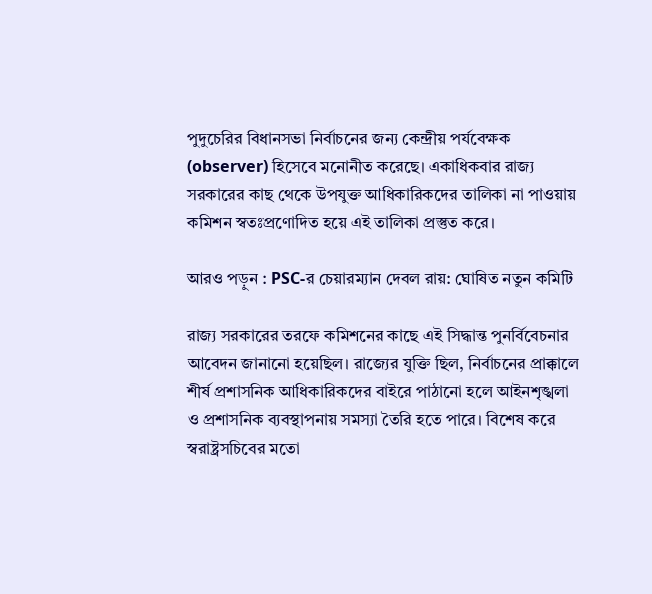পুদুচেরির বিধানসভা নির্বাচনের জন্য কেন্দ্রীয় পর্যবেক্ষক (observer) হিসেবে মনোনীত করেছে। একাধিকবার রাজ্য সরকারের কাছ থেকে উপযুক্ত আধিকারিকদের তালিকা না পাওয়ায় কমিশন স্বতঃপ্রণোদিত হয়ে এই তালিকা প্রস্তুত করে।

আরও পড়ুন : PSC-র চেয়ারম্যান দেবল রায়: ঘোষিত নতুন কমিটি

রাজ্য সরকারের তরফে কমিশনের কাছে এই সিদ্ধান্ত পুনর্বিবেচনার আবেদন জানানো হয়েছিল। রাজ্যের যুক্তি ছিল, নির্বাচনের প্রাক্কালে শীর্ষ প্রশাসনিক আধিকারিকদের বাইরে পাঠানো হলে আইনশৃঙ্খলা ও প্রশাসনিক ব্যবস্থাপনায় সমস্যা তৈরি হতে পারে। বিশেষ করে স্বরাষ্ট্রসচিবের মতো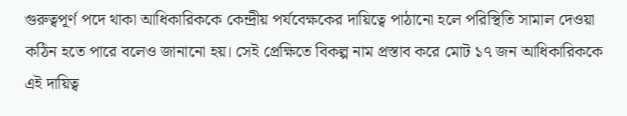গুরুত্বপূর্ণ পদে থাকা আধিকারিককে কেন্দ্রীয় পর্যবেক্ষকের দায়িত্বে পাঠানো হলে পরিস্থিতি সামাল দেওয়া কঠিন হতে পারে বলেও জানানো হয়। সেই প্রেক্ষিতে বিকল্প নাম প্রস্তাব করে মোট ১৭ জন আধিকারিককে এই দায়িত্ব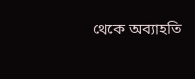থেকে অব্যাহতি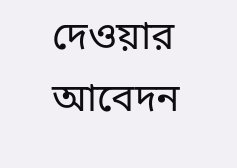দেওয়ার আবেদন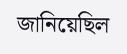জানিয়েছিল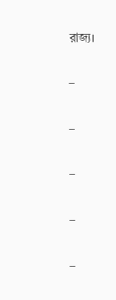রাজ্য।

–

–

–

–

–